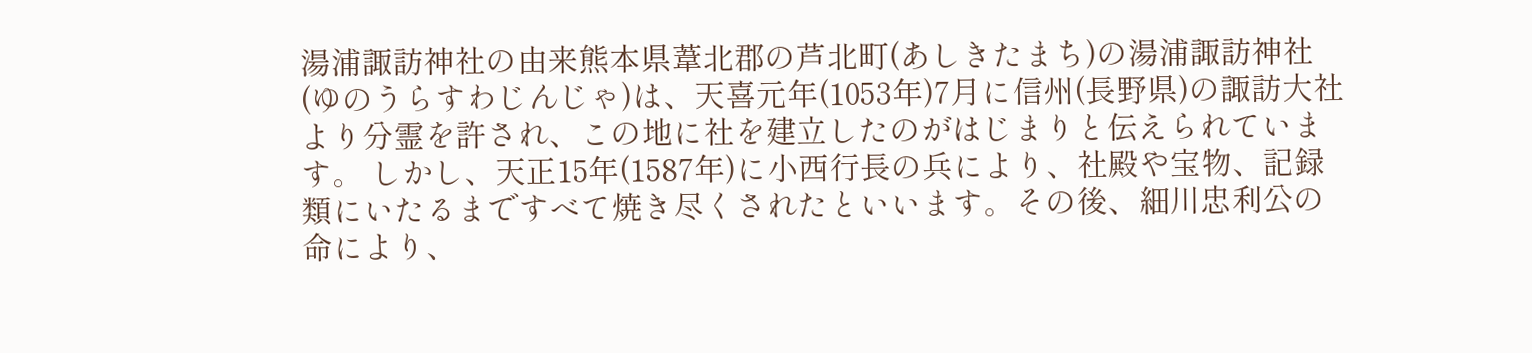湯浦諏訪神社の由来熊本県葦北郡の芦北町(あしきたまち)の湯浦諏訪神社(ゆのうらすわじんじゃ)は、天喜元年(1053年)7月に信州(長野県)の諏訪大社より分霊を許され、この地に社を建立したのがはじまりと伝えられています。 しかし、天正15年(1587年)に小西行長の兵により、社殿や宝物、記録類にいたるまですべて焼き尽くされたといいます。その後、細川忠利公の命により、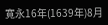寛永16年(1639年)8月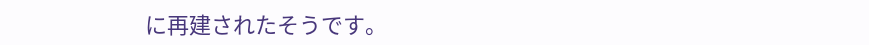に再建されたそうです。